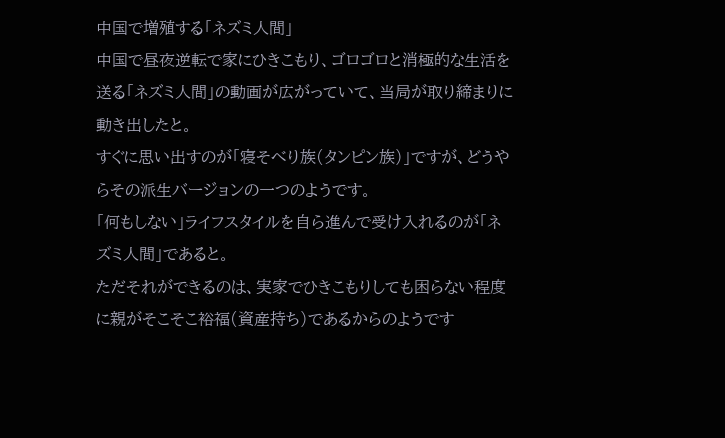中国で増殖する「ネズミ人間」
中国で昼夜逆転で家にひきこもり、ゴロゴロと消極的な生活を送る「ネズミ人間」の動画が広がっていて、当局が取り締まりに動き出したと。
すぐに思い出すのが「寝そべり族(タンピン族)」ですが、どうやらその派生バージョンの一つのようです。
「何もしない」ライフスタイルを自ら進んで受け入れるのが「ネズミ人間」であると。
ただそれができるのは、実家でひきこもりしても困らない程度に親がそこそこ裕福(資産持ち)であるからのようです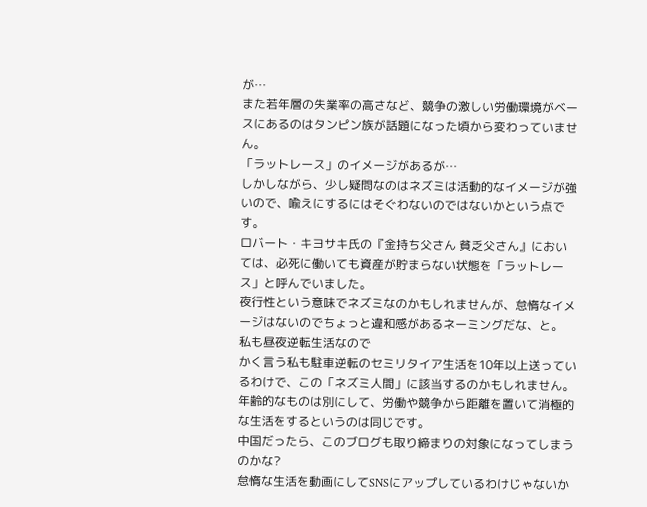が…
また若年層の失業率の高さなど、競争の激しい労働環境がベースにあるのはタンピン族が話題になった頃から変わっていません。
「ラットレース」のイメージがあるが…
しかしながら、少し疑問なのはネズミは活動的なイメージが強いので、喩えにするにはそぐわないのではないかという点です。
ロバート・キヨサキ氏の『金持ち父さん 貧乏父さん』においては、必死に働いても資産が貯まらない状態を「ラットレース」と呼んでいました。
夜行性という意味でネズミなのかもしれませんが、怠惰なイメージはないのでちょっと違和感があるネーミングだな、と。
私も昼夜逆転生活なので
かく言う私も駐車逆転のセミリタイア生活を10年以上送っているわけで、この「ネズミ人間」に該当するのかもしれません。
年齢的なものは別にして、労働や競争から距離を置いて消極的な生活をするというのは同じです。
中国だったら、このブログも取り締まりの対象になってしまうのかな?
怠惰な生活を動画にしてSNSにアップしているわけじゃないか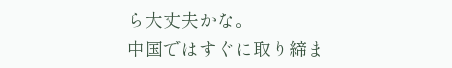ら大丈夫かな。
中国ではすぐに取り締ま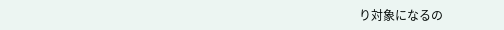り対象になるの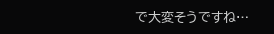で大変そうですね…